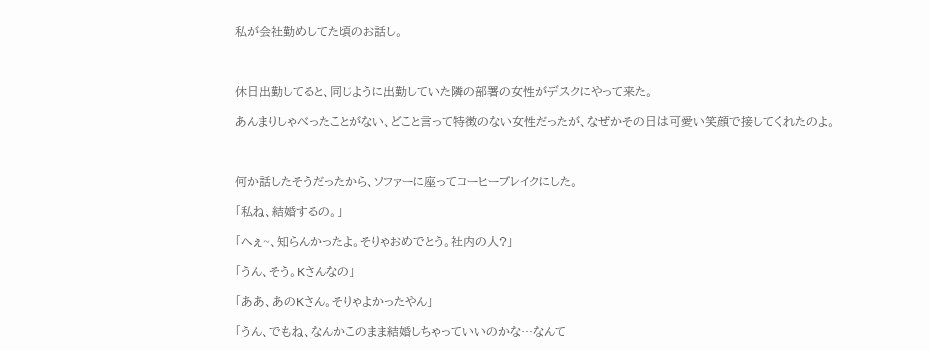私が会社勤めしてた頃のお話し。



休日出勤してると、同じように出勤していた隣の部署の女性がデスクにやって来た。

あんまりしゃべったことがない、どこと言って特徴のない女性だったが、なぜかその日は可愛い笑顔で接してくれたのよ。



何か話したそうだったから、ソファーに座ってコーヒーブレイクにした。

「私ね、結婚するの。」

「へぇ~、知らんかったよ。そりゃおめでとう。社内の人?」

「うん、そう。Kさんなの」

「ああ、あのKさん。そりゃよかったやん」

「うん、でもね、なんかこのまま結婚しちゃっていいのかな…なんて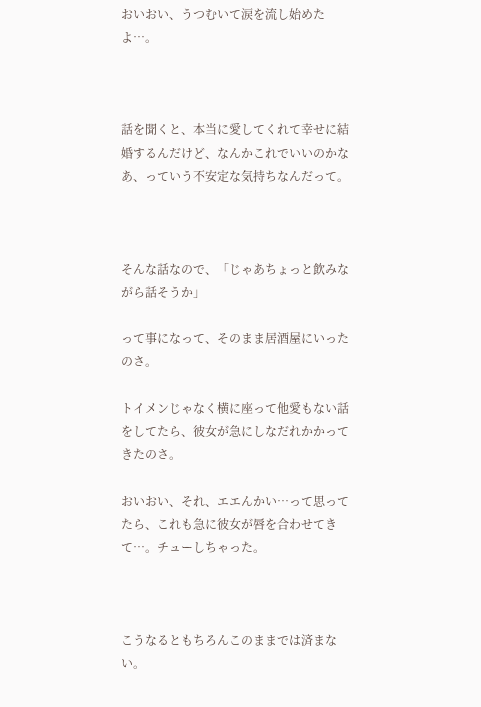おいおい、うつむいて涙を流し始めたよ…。



話を聞くと、本当に愛してくれて幸せに結婚するんだけど、なんかこれでいいのかなあ、っていう不安定な気持ちなんだって。



そんな話なので、「じゃあちょっと飲みながら話そうか」

って事になって、そのまま居酒屋にいったのさ。

トイメンじゃなく横に座って他愛もない話をしてたら、彼女が急にしなだれかかってきたのさ。

おいおい、それ、エエんかい…って思ってたら、これも急に彼女が唇を合わせてきて…。チューしちゃった。



こうなるともちろんこのままでは済まない。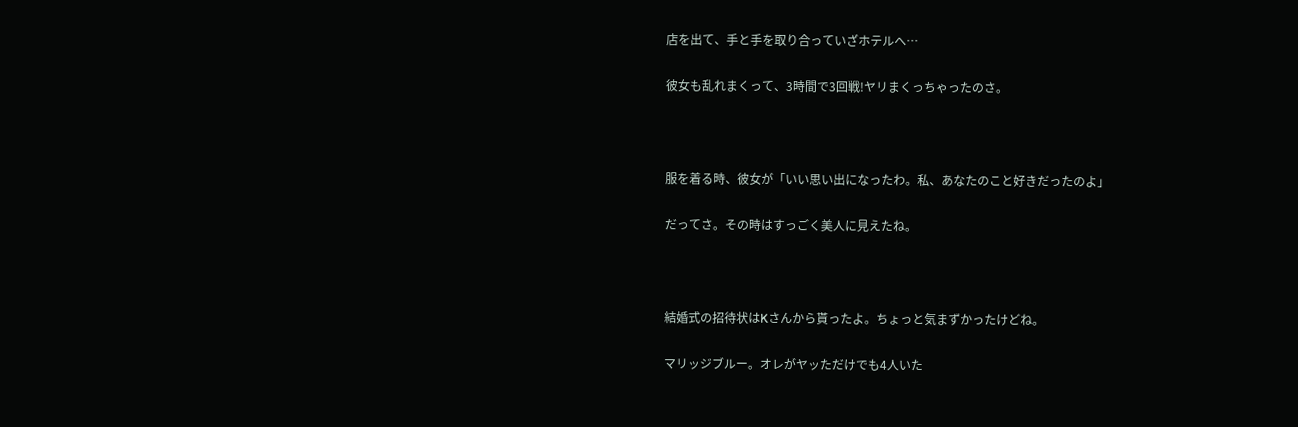店を出て、手と手を取り合っていざホテルへ…

彼女も乱れまくって、3時間で3回戦!ヤリまくっちゃったのさ。



服を着る時、彼女が「いい思い出になったわ。私、あなたのこと好きだったのよ」

だってさ。その時はすっごく美人に見えたね。



結婚式の招待状はKさんから貰ったよ。ちょっと気まずかったけどね。

マリッジブルー。オレがヤッただけでも4人いた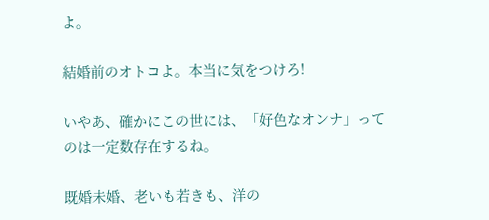よ。

結婚前のオトコよ。本当に気をつけろ!

いやあ、確かにこの世には、「好色なオンナ」ってのは一定数存在するね。

既婚未婚、老いも若きも、洋の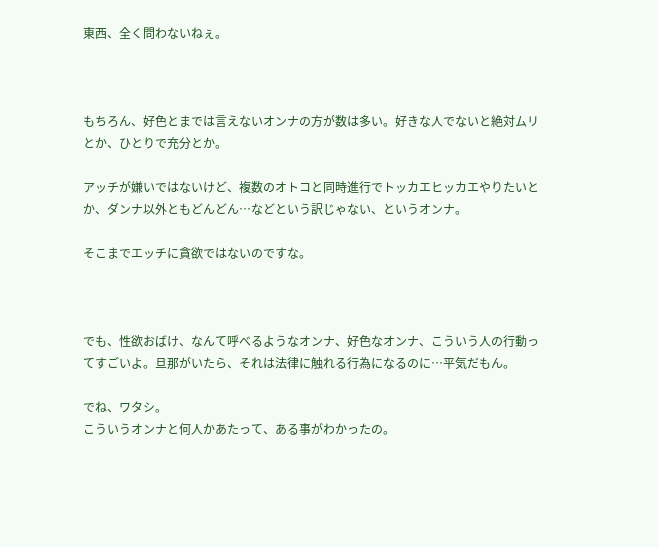東西、全く問わないねぇ。



もちろん、好色とまでは言えないオンナの方が数は多い。好きな人でないと絶対ムリとか、ひとりで充分とか。

アッチが嫌いではないけど、複数のオトコと同時進行でトッカエヒッカエやりたいとか、ダンナ以外ともどんどん…などという訳じゃない、というオンナ。

そこまでエッチに貪欲ではないのですな。



でも、性欲おばけ、なんて呼べるようなオンナ、好色なオンナ、こういう人の行動ってすごいよ。旦那がいたら、それは法律に触れる行為になるのに…平気だもん。

でね、ワタシ。
こういうオンナと何人かあたって、ある事がわかったの。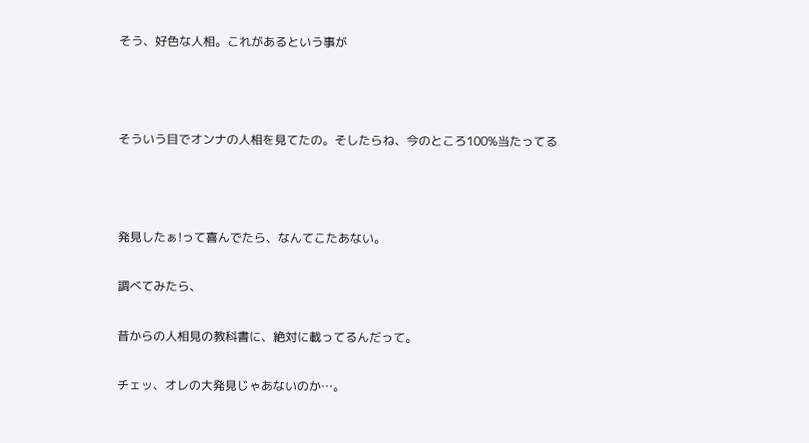そう、好色な人相。これがあるという事が



そういう目でオンナの人相を見てたの。そしたらね、今のところ100%当たってる



発見したぁ!って喜んでたら、なんてこたあない。

調べてみたら、

昔からの人相見の教科書に、絶対に載ってるんだって。

チェッ、オレの大発見じゃあないのか…。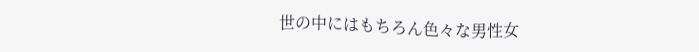世の中にはもちろん色々な男性女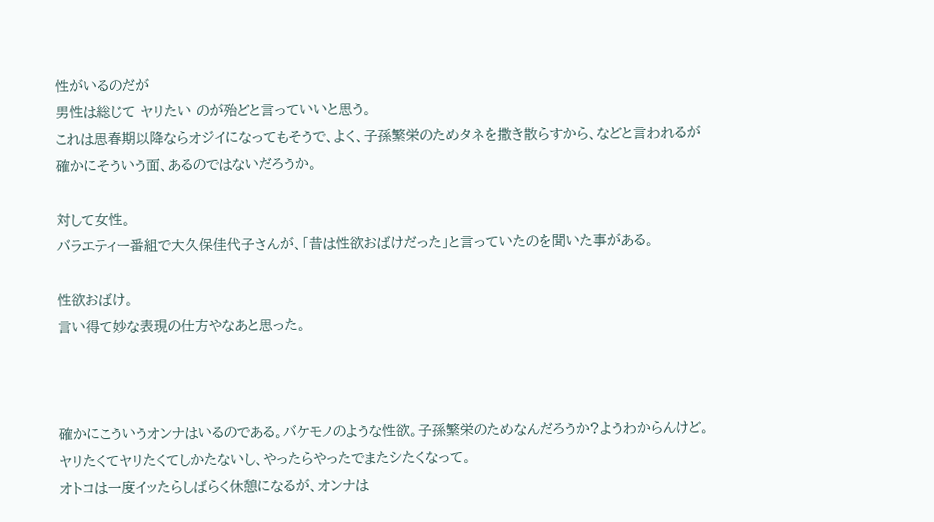性がいるのだが
男性は総じて ヤリたい のが殆どと言っていいと思う。
これは思春期以降ならオジイになってもそうで、よく、子孫繁栄のためタネを撒き散らすから、などと言われるが
確かにそういう面、あるのではないだろうか。

対して女性。
バラエティー番組で大久保佳代子さんが、「昔は性欲おばけだった」と言っていたのを聞いた事がある。

性欲おばけ。
言い得て妙な表現の仕方やなあと思った。



確かにこういうオンナはいるのである。バケモノのような性欲。子孫繁栄のためなんだろうか?ようわからんけど。
ヤリたくてヤリたくてしかたないし、やったらやったでまたシたくなって。
オトコは一度イッたらしばらく休憩になるが、オンナは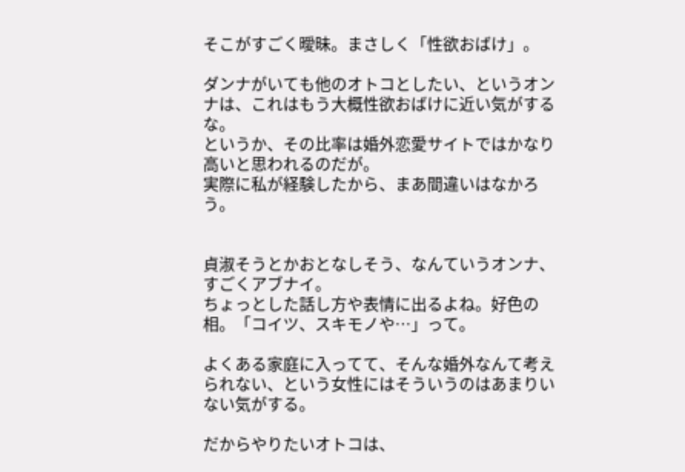そこがすごく曖昧。まさしく「性欲おばけ」。

ダンナがいても他のオトコとしたい、というオンナは、これはもう大概性欲おばけに近い気がするな。
というか、その比率は婚外恋愛サイトではかなり高いと思われるのだが。
実際に私が経験したから、まあ間違いはなかろう。


貞淑そうとかおとなしそう、なんていうオンナ、すごくアブナイ。
ちょっとした話し方や表情に出るよね。好色の相。「コイツ、スキモノや…」って。

よくある家庭に入ってて、そんな婚外なんて考えられない、という女性にはそういうのはあまりいない気がする。

だからやりたいオトコは、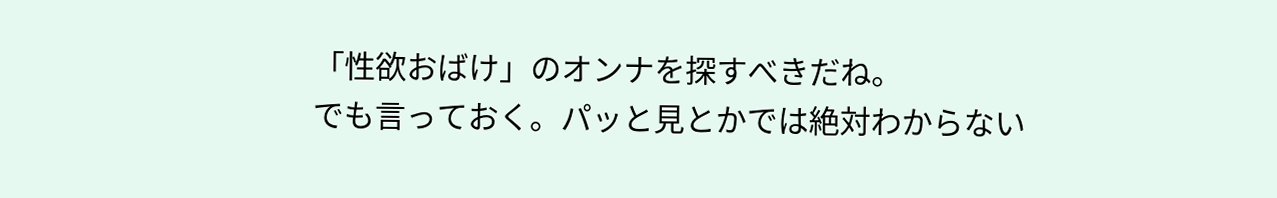「性欲おばけ」のオンナを探すべきだね。
でも言っておく。パッと見とかでは絶対わからない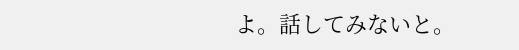よ。話してみないと。